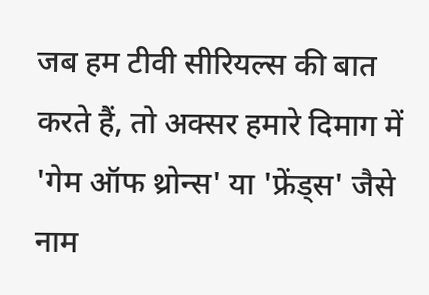जब हम टीवी सीरियल्स की बात करते हैं, तो अक्सर हमारे दिमाग में 'गेम ऑफ थ्रोन्स' या 'फ्रेंड्स' जैसे नाम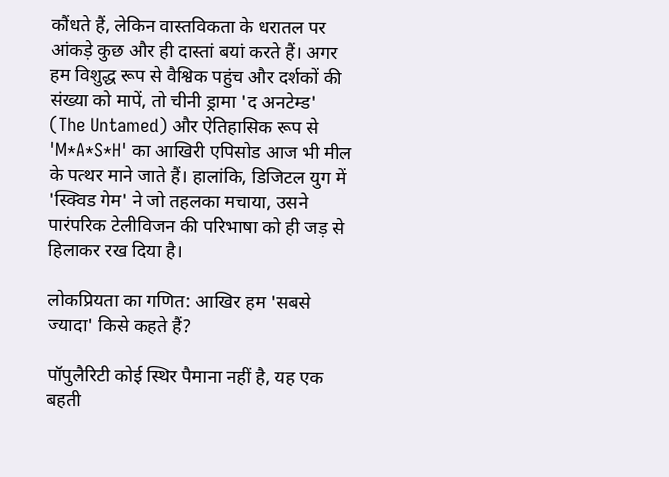कौंधते हैं, लेकिन वास्तविकता के धरातल पर आंकड़े कुछ और ही दास्तां बयां करते हैं। अगर हम विशुद्ध रूप से वैश्विक पहुंच और दर्शकों की संख्या को मापें, तो चीनी ड्रामा 'द अनटेम्ड' (The Untamed) और ऐतिहासिक रूप से 'M*A*S*H' का आखिरी एपिसोड आज भी मील के पत्थर माने जाते हैं। हालांकि, डिजिटल युग में 'स्क्विड गेम' ने जो तहलका मचाया, उसने पारंपरिक टेलीविजन की परिभाषा को ही जड़ से हिलाकर रख दिया है।

लोकप्रियता का गणित: आखिर हम 'सबसे ज्यादा' किसे कहते हैं?

पॉपुलैरिटी कोई स्थिर पैमाना नहीं है, यह एक बहती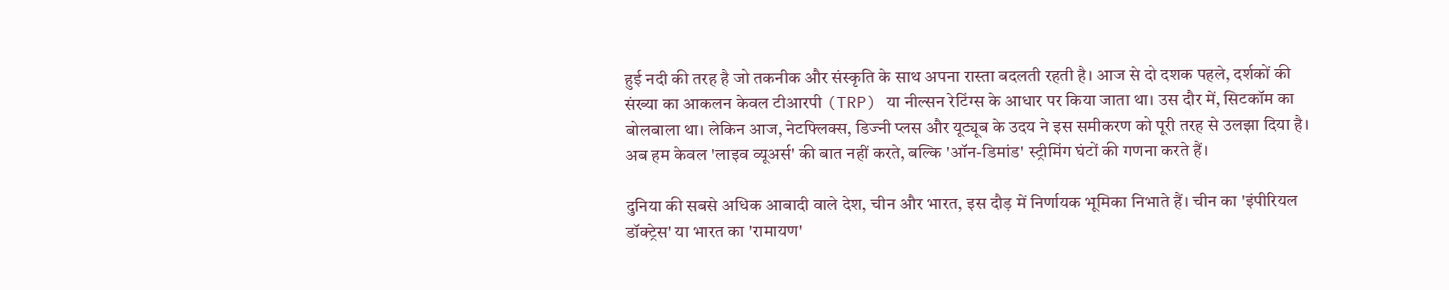हुई नदी की तरह है जो तकनीक और संस्कृति के साथ अपना रास्ता बदलती रहती है। आज से दो दशक पहले, दर्शकों की संख्या का आकलन केवल टीआरपी (TRP) या नील्सन रेटिंग्स के आधार पर किया जाता था। उस दौर में, सिटकॉम का बोलबाला था। लेकिन आज, नेटफ्लिक्स, डिज्नी प्लस और यूट्यूब के उदय ने इस समीकरण को पूरी तरह से उलझा दिया है। अब हम केवल 'लाइव व्यूअर्स' की बात नहीं करते, बल्कि 'ऑन-डिमांड' स्ट्रीमिंग घंटों की गणना करते हैं।

दुनिया की सबसे अधिक आबादी वाले देश, चीन और भारत, इस दौड़ में निर्णायक भूमिका निभाते हैं। चीन का 'इंपीरियल डॉक्ट्रेस' या भारत का 'रामायण'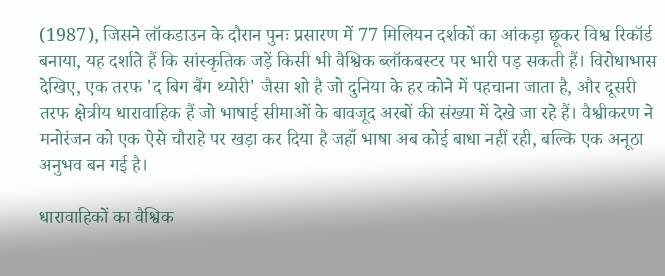(1987), जिसने लॉकडाउन के दौरान पुनः प्रसारण में 77 मिलियन दर्शकों का आंकड़ा छूकर विश्व रिकॉर्ड बनाया, यह दर्शाते हैं कि सांस्कृतिक जड़ें किसी भी वैश्विक ब्लॉकबस्टर पर भारी पड़ सकती हैं। विरोधाभास देखिए, एक तरफ 'द बिग बैंग थ्योरी' जैसा शो है जो दुनिया के हर कोने में पहचाना जाता है, और दूसरी तरफ क्षेत्रीय धारावाहिक हैं जो भाषाई सीमाओं के बावजूद अरबों की संख्या में देखे जा रहे हैं। वैश्वीकरण ने मनोरंजन को एक ऐसे चौराहे पर खड़ा कर दिया है जहाँ भाषा अब कोई बाधा नहीं रही, बल्कि एक अनूठा अनुभव बन गई है।

धारावाहिकों का वैश्विक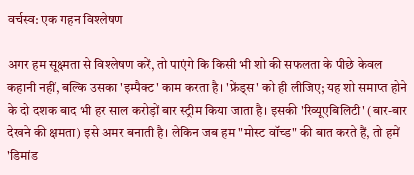वर्चस्व: एक गहन विश्लेषण

अगर हम सूक्ष्मता से विश्लेषण करें, तो पाएंगे कि किसी भी शो की सफलता के पीछे केवल कहानी नहीं, बल्कि उसका 'इम्पैक्ट' काम करता है। 'फ्रेंड्स' को ही लीजिए; यह शो समाप्त होने के दो दशक बाद भी हर साल करोड़ों बार स्ट्रीम किया जाता है। इसकी 'रिव्यूएबिलिटी' (बार-बार देखने की क्षमता) इसे अमर बनाती है। लेकिन जब हम "मोस्ट वॉच्ड" की बात करते हैं, तो हमें 'डिमांड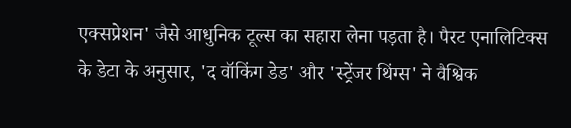एक्सप्रेशन' जैसे आधुनिक टूल्स का सहारा लेना पड़ता है। पैरट एनालिटिक्स के डेटा के अनुसार, 'द वॉकिंग डेड' और 'स्ट्रेंजर थिंग्स' ने वैश्विक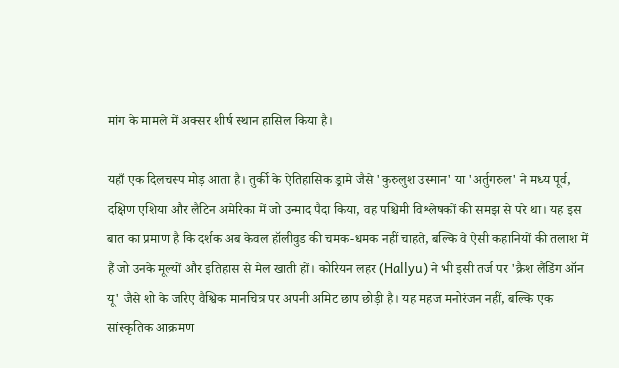मांग के मामले में अक्सर शीर्ष स्थान हासिल किया है।

यहाँ एक दिलचस्प मोड़ आता है। तुर्की के ऐतिहासिक ड्रामे जैसे 'कुरुलुश उस्मान' या 'अर्तुगरुल' ने मध्य पूर्व, दक्षिण एशिया और लैटिन अमेरिका में जो उन्माद पैदा किया, वह पश्चिमी विश्लेषकों की समझ से परे था। यह इस बात का प्रमाण है कि दर्शक अब केवल हॉलीवुड की चमक-धमक नहीं चाहते, बल्कि वे ऐसी कहानियों की तलाश में हैं जो उनके मूल्यों और इतिहास से मेल खाती हों। कोरियन लहर (Hallyu) ने भी इसी तर्ज पर 'क्रैश लैंडिंग ऑन यू' जैसे शो के जरिए वैश्विक मानचित्र पर अपनी अमिट छाप छोड़ी है। यह महज मनोरंजन नहीं, बल्कि एक सांस्कृतिक आक्रमण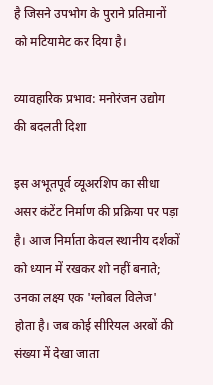है जिसने उपभोग के पुराने प्रतिमानों को मटियामेट कर दिया है।

व्यावहारिक प्रभाव: मनोरंजन उद्योग की बदलती दिशा

इस अभूतपूर्व व्यूअरशिप का सीधा असर कंटेंट निर्माण की प्रक्रिया पर पड़ा है। आज निर्माता केवल स्थानीय दर्शकों को ध्यान में रखकर शो नहीं बनाते; उनका लक्ष्य एक 'ग्लोबल विलेज' होता है। जब कोई सीरियल अरबों की संख्या में देखा जाता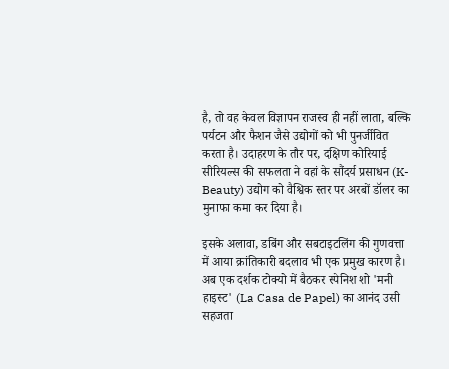है, तो वह केवल विज्ञापन राजस्व ही नहीं लाता, बल्कि पर्यटन और फैशन जैसे उद्योगों को भी पुनर्जीवित करता है। उदाहरण के तौर पर, दक्षिण कोरियाई सीरियल्स की सफलता ने वहां के सौंदर्य प्रसाधन (K-Beauty) उद्योग को वैश्विक स्तर पर अरबों डॉलर का मुनाफा कमा कर दिया है।

इसके अलावा, डबिंग और सबटाइटलिंग की गुणवत्ता में आया क्रांतिकारी बदलाव भी एक प्रमुख कारण है। अब एक दर्शक टोक्यो में बैठकर स्पेनिश शो 'मनी हाइस्ट' (La Casa de Papel) का आनंद उसी सहजता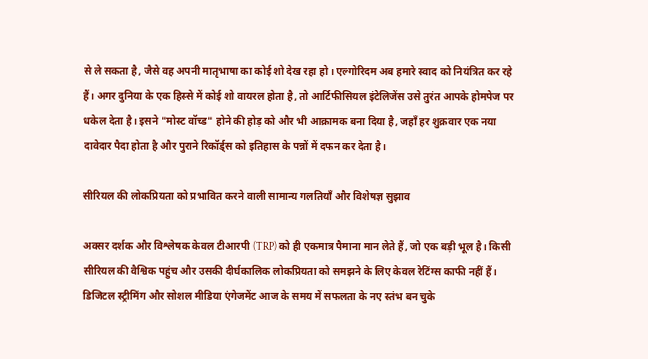से ले सकता है, जैसे वह अपनी मातृभाषा का कोई शो देख रहा हो। एल्गोरिदम अब हमारे स्वाद को नियंत्रित कर रहे हैं। अगर दुनिया के एक हिस्से में कोई शो वायरल होता है, तो आर्टिफीसियल इंटेलिजेंस उसे तुरंत आपके होमपेज पर धकेल देता है। इसने "मोस्ट वॉच्ड" होने की होड़ को और भी आक्रामक बना दिया है, जहाँ हर शुक्रवार एक नया दावेदार पैदा होता है और पुराने रिकॉर्ड्स को इतिहास के पन्नों में दफन कर देता है।

सीरियल की लोकप्रियता को प्रभावित करने वाली सामान्य गलतियाँ और विशेषज्ञ सुझाव

अक्सर दर्शक और विश्लेषक केवल टीआरपी (TRP) को ही एकमात्र पैमाना मान लेते हैं, जो एक बड़ी भूल है। किसी सीरियल की वैश्विक पहुंच और उसकी दीर्घकालिक लोकप्रियता को समझने के लिए केवल रेटिंग्स काफी नहीं हैं। डिजिटल स्ट्रीमिंग और सोशल मीडिया एंगेजमेंट आज के समय में सफलता के नए स्तंभ बन चुके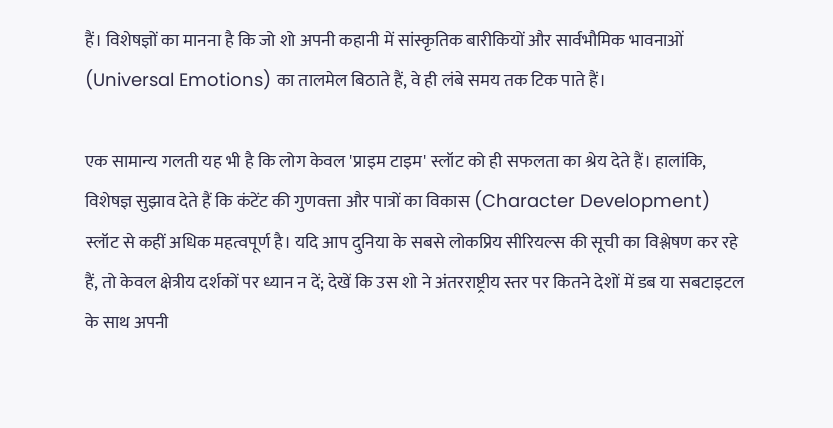हैं। विशेषज्ञों का मानना है कि जो शो अपनी कहानी में सांस्कृतिक बारीकियों और सार्वभौमिक भावनाओं (Universal Emotions) का तालमेल बिठाते हैं, वे ही लंबे समय तक टिक पाते हैं।

एक सामान्य गलती यह भी है कि लोग केवल 'प्राइम टाइम' स्लॉट को ही सफलता का श्रेय देते हैं। हालांकि, विशेषज्ञ सुझाव देते हैं कि कंटेंट की गुणवत्ता और पात्रों का विकास (Character Development) स्लॉट से कहीं अधिक महत्वपूर्ण है। यदि आप दुनिया के सबसे लोकप्रिय सीरियल्स की सूची का विश्लेषण कर रहे हैं, तो केवल क्षेत्रीय दर्शकों पर ध्यान न दें; देखें कि उस शो ने अंतरराष्ट्रीय स्तर पर कितने देशों में डब या सबटाइटल के साथ अपनी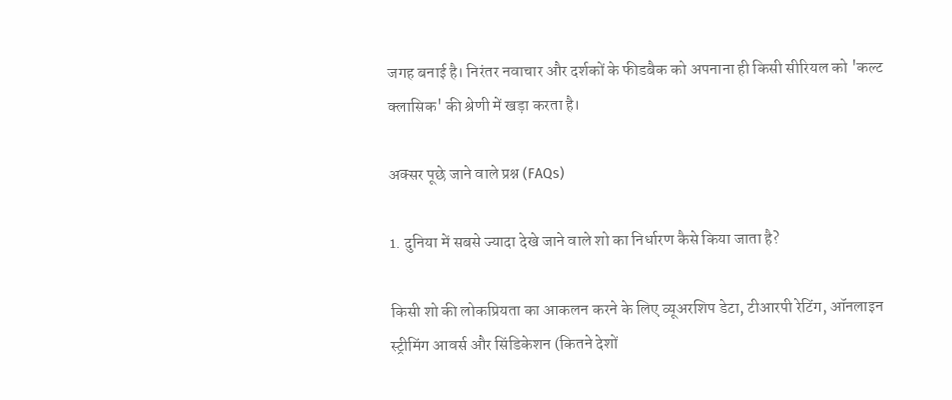जगह बनाई है। निरंतर नवाचार और दर्शकों के फीडबैक को अपनाना ही किसी सीरियल को 'कल्ट क्लासिक' की श्रेणी में खड़ा करता है।

अक्सर पूछे जाने वाले प्रश्न (FAQs)

1. दुनिया में सबसे ज्यादा देखे जाने वाले शो का निर्धारण कैसे किया जाता है?

किसी शो की लोकप्रियता का आकलन करने के लिए व्यूअरशिप डेटा, टीआरपी रेटिंग, ऑनलाइन स्ट्रीमिंग आवर्स और सिंडिकेशन (कितने देशों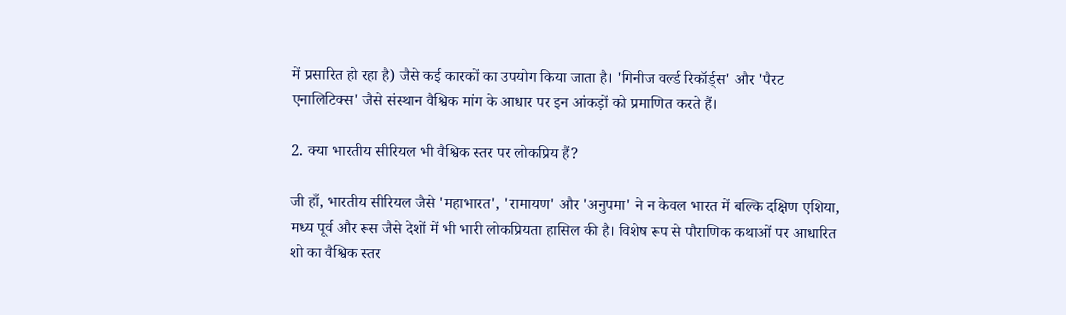में प्रसारित हो रहा है) जैसे कई कारकों का उपयोग किया जाता है। 'गिनीज वर्ल्ड रिकॉर्ड्स' और 'पैरट एनालिटिक्स' जैसे संस्थान वैश्विक मांग के आधार पर इन आंकड़ों को प्रमाणित करते हैं।

2. क्या भारतीय सीरियल भी वैश्विक स्तर पर लोकप्रिय हैं?

जी हाँ, भारतीय सीरियल जैसे 'महाभारत', 'रामायण' और 'अनुपमा' ने न केवल भारत में बल्कि दक्षिण एशिया, मध्य पूर्व और रूस जैसे देशों में भी भारी लोकप्रियता हासिल की है। विशेष रूप से पौराणिक कथाओं पर आधारित शो का वैश्विक स्तर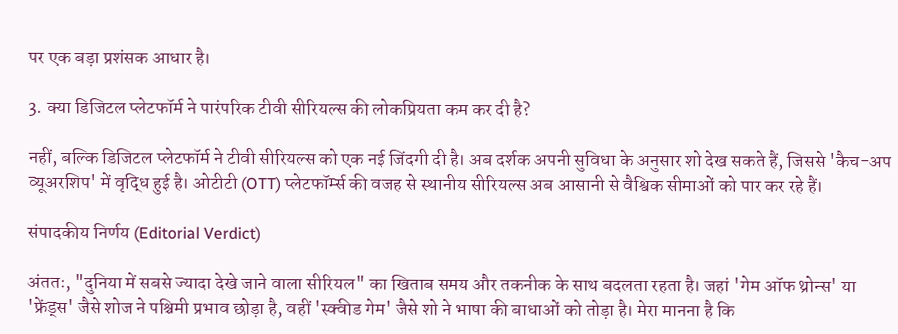पर एक बड़ा प्रशंसक आधार है।

3. क्या डिजिटल प्लेटफॉर्म ने पारंपरिक टीवी सीरियल्स की लोकप्रियता कम कर दी है?

नहीं, बल्कि डिजिटल प्लेटफॉर्म ने टीवी सीरियल्स को एक नई जिंदगी दी है। अब दर्शक अपनी सुविधा के अनुसार शो देख सकते हैं, जिससे 'कैच-अप व्यूअरशिप' में वृद्धि हुई है। ओटीटी (OTT) प्लेटफॉर्म्स की वजह से स्थानीय सीरियल्स अब आसानी से वैश्विक सीमाओं को पार कर रहे हैं।

संपादकीय निर्णय (Editorial Verdict)

अंततः, "दुनिया में सबसे ज्यादा देखे जाने वाला सीरियल" का खिताब समय और तकनीक के साथ बदलता रहता है। जहां 'गेम ऑफ थ्रोन्स' या 'फ्रेंड्स' जैसे शोज ने पश्चिमी प्रभाव छोड़ा है, वहीं 'स्क्वीड गेम' जैसे शो ने भाषा की बाधाओं को तोड़ा है। मेरा मानना है कि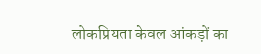लोकप्रियता केवल आंकड़ों का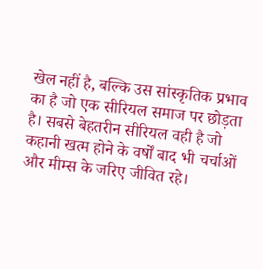खेल नहीं है, बल्कि उस सांस्कृतिक प्रभाव का है जो एक सीरियल समाज पर छोड़ता है। सबसे बेहतरीन सीरियल वही है जो कहानी खत्म होने के वर्षों बाद भी चर्चाओं और मीम्स के जरिए जीवित रहे।